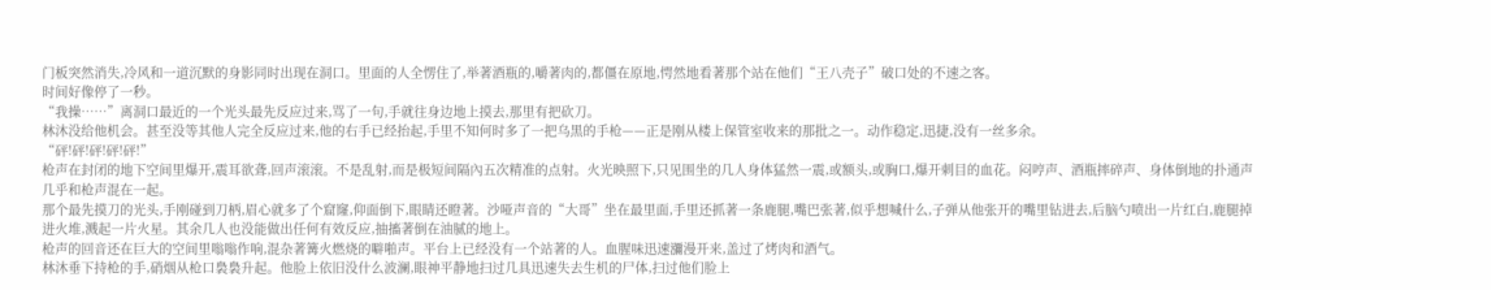门板突然消失,冷风和一道沉默的身影同时出现在洞口。里面的人全愣住了,举著酒瓶的,嚼著肉的,都僵在原地,愕然地看著那个站在他们“王八壳子”破口处的不速之客。
时间好像停了一秒。
“我操……”离洞口最近的一个光头最先反应过来,骂了一句,手就往身边地上摸去,那里有把砍刀。
林沐没给他机会。甚至没等其他人完全反应过来,他的右手已经抬起,手里不知何时多了一把乌黑的手枪——正是刚从楼上保管室收来的那批之一。动作稳定,迅捷,没有一丝多余。
“砰!砰!砰!砰!砰!”
枪声在封闭的地下空间里爆开,震耳欲聋,回声滚滚。不是乱射,而是极短间隔內五次精准的点射。火光映照下,只见围坐的几人身体猛然一震,或额头,或胸口,爆开刺目的血花。闷哼声、酒瓶摔碎声、身体倒地的扑通声几乎和枪声混在一起。
那个最先摸刀的光头,手刚碰到刀柄,眉心就多了个窟窿,仰面倒下,眼睛还瞪著。沙哑声音的“大哥”坐在最里面,手里还抓著一条鹿腿,嘴巴张著,似乎想喊什么,子弹从他张开的嘴里钻进去,后脑勺喷出一片红白,鹿腿掉进火堆,溅起一片火星。其余几人也没能做出任何有效反应,抽搐著倒在油腻的地上。
枪声的回音还在巨大的空间里嗡嗡作响,混杂著篝火燃烧的噼啪声。平台上已经没有一个站著的人。血腥味迅速瀰漫开来,盖过了烤肉和酒气。
林沐垂下持枪的手,硝烟从枪口裊裊升起。他脸上依旧没什么波澜,眼神平静地扫过几具迅速失去生机的尸体,扫过他们脸上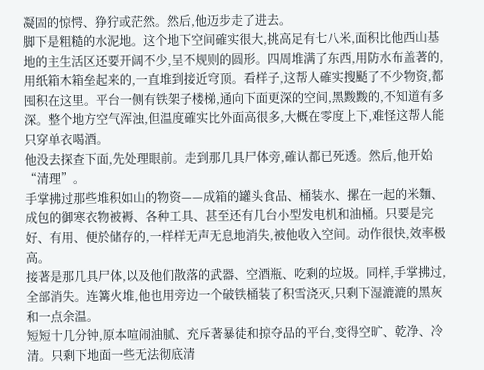凝固的惊愕、狰狞或茫然。然后,他迈步走了进去。
脚下是粗糙的水泥地。这个地下空间確实很大,挑高足有七八米,面积比他西山基地的主生活区还要开阔不少,呈不规则的圆形。四周堆满了东西,用防水布盖著的,用纸箱木箱垒起来的,一直堆到接近穹顶。看样子,这帮人確实搜颳了不少物资,都囤积在这里。平台一侧有铁架子楼梯,通向下面更深的空间,黑黢黢的,不知道有多深。整个地方空气浑浊,但温度確实比外面高很多,大概在零度上下,难怪这帮人能只穿单衣喝酒。
他没去探查下面,先处理眼前。走到那几具尸体旁,確认都已死透。然后,他开始“清理”。
手掌拂过那些堆积如山的物资——成箱的罐头食品、桶装水、摞在一起的米麵、成包的御寒衣物被褥、各种工具、甚至还有几台小型发电机和油桶。只要是完好、有用、便於储存的,一样样无声无息地消失,被他收入空间。动作很快,效率极高。
接著是那几具尸体,以及他们散落的武器、空酒瓶、吃剩的垃圾。同样,手掌拂过,全部消失。连篝火堆,他也用旁边一个破铁桶装了积雪浇灭,只剩下湿漉漉的黑灰和一点余温。
短短十几分钟,原本喧闹油腻、充斥著暴徒和掠夺品的平台,变得空旷、乾净、冷清。只剩下地面一些无法彻底清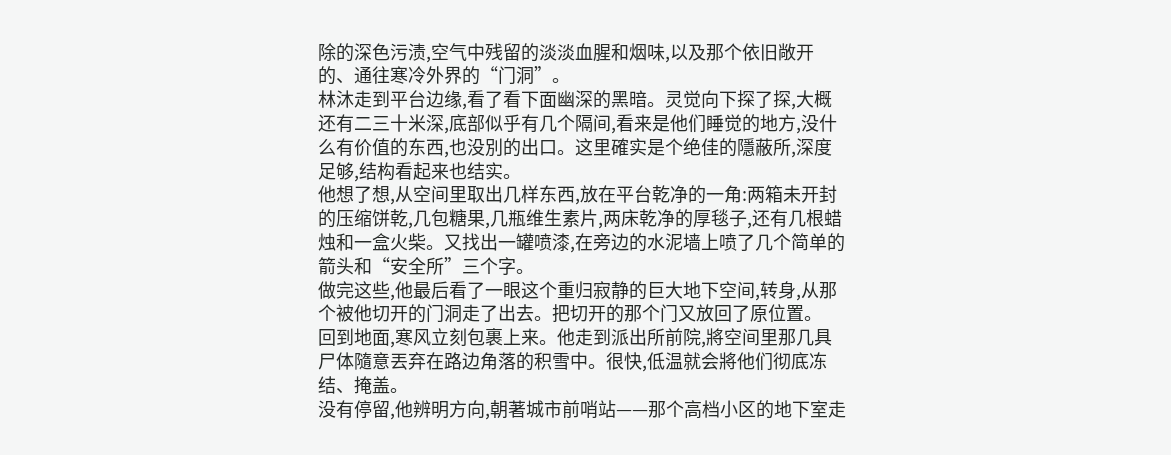除的深色污渍,空气中残留的淡淡血腥和烟味,以及那个依旧敞开的、通往寒冷外界的“门洞”。
林沐走到平台边缘,看了看下面幽深的黑暗。灵觉向下探了探,大概还有二三十米深,底部似乎有几个隔间,看来是他们睡觉的地方,没什么有价值的东西,也没別的出口。这里確实是个绝佳的隱蔽所,深度足够,结构看起来也结实。
他想了想,从空间里取出几样东西,放在平台乾净的一角:两箱未开封的压缩饼乾,几包糖果,几瓶维生素片,两床乾净的厚毯子,还有几根蜡烛和一盒火柴。又找出一罐喷漆,在旁边的水泥墙上喷了几个简单的箭头和“安全所”三个字。
做完这些,他最后看了一眼这个重归寂静的巨大地下空间,转身,从那个被他切开的门洞走了出去。把切开的那个门又放回了原位置。
回到地面,寒风立刻包裹上来。他走到派出所前院,將空间里那几具尸体隨意丟弃在路边角落的积雪中。很快,低温就会將他们彻底冻结、掩盖。
没有停留,他辨明方向,朝著城市前哨站——那个高档小区的地下室走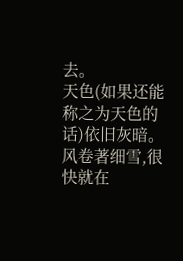去。
天色(如果还能称之为天色的话)依旧灰暗。风卷著细雪,很快就在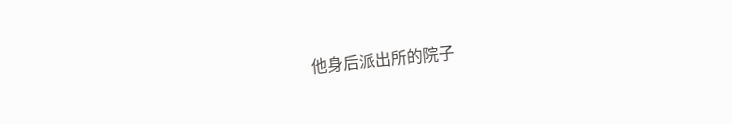他身后派出所的院子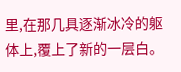里,在那几具逐渐冰冷的躯体上,覆上了新的一层白。